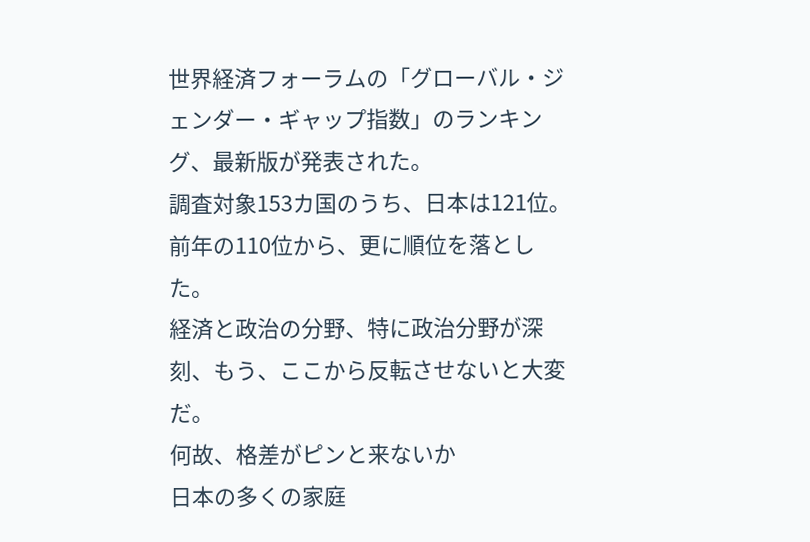世界経済フォーラムの「グローバル・ジェンダー・ギャップ指数」のランキング、最新版が発表された。
調査対象153カ国のうち、日本は121位。
前年の110位から、更に順位を落とした。
経済と政治の分野、特に政治分野が深刻、もう、ここから反転させないと大変だ。
何故、格差がピンと来ないか
日本の多くの家庭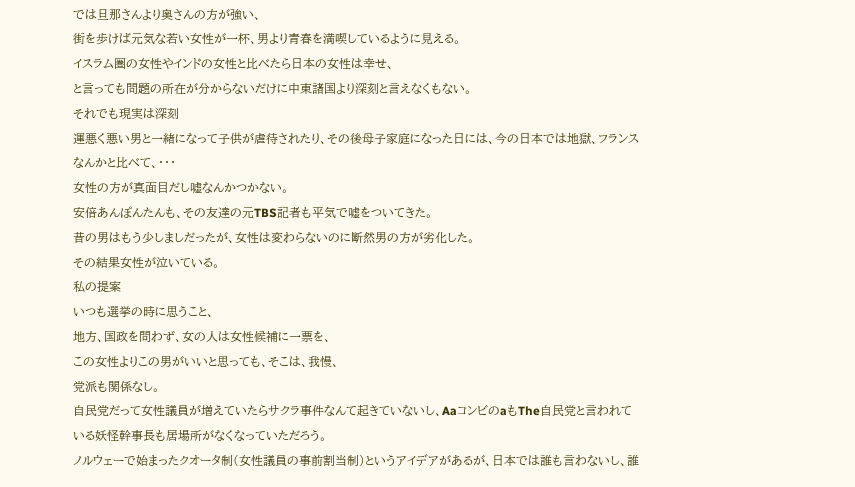では旦那さんより奥さんの方が強い、
街を歩けば元気な若い女性が一杯、男より青春を満喫しているように見える。
イスラム圏の女性やインドの女性と比べたら日本の女性は幸せ、
と言っても問題の所在が分からないだけに中東諸国より深刻と言えなくもない。
それでも現実は深刻
運悪く悪い男と一緒になって子供が虐待されたり、その後母子家庭になった日には、今の日本では地獄、フランスなんかと比べて、・・・
女性の方が真面目だし嘘なんかつかない。
安倍あんぽんたんも、その友達の元TBS記者も平気で嘘をついてきた。
昔の男はもう少しましだったが、女性は変わらないのに断然男の方が劣化した。
その結果女性が泣いている。
私の提案
いつも選挙の時に思うこと、
地方、国政を問わず、女の人は女性候補に一票を、
この女性よりこの男がいいと思っても、そこは、我慢、
党派も関係なし。
自民党だって女性議員が増えていたらサクラ事件なんて起きていないし、AaコンビのaもThe自民党と言われている妖怪幹事長も居場所がなくなっていただろう。
ノルウェーで始まったクオータ制(女性議員の事前割当制)というアイデアがあるが、日本では誰も言わないし、誰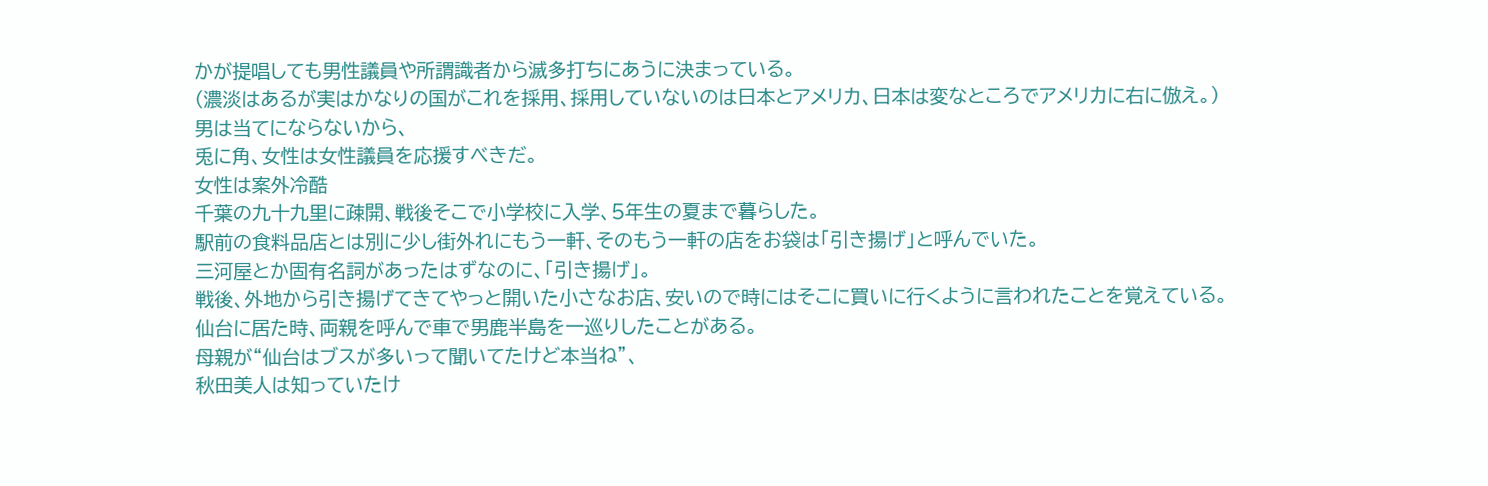かが提唱しても男性議員や所謂識者から滅多打ちにあうに決まっている。
(濃淡はあるが実はかなりの国がこれを採用、採用していないのは日本とアメリカ、日本は変なところでアメリカに右に倣え。)
男は当てにならないから、
兎に角、女性は女性議員を応援すべきだ。
女性は案外冷酷
千葉の九十九里に疎開、戦後そこで小学校に入学、5年生の夏まで暮らした。
駅前の食料品店とは別に少し街外れにもう一軒、そのもう一軒の店をお袋は「引き揚げ」と呼んでいた。
三河屋とか固有名詞があったはずなのに、「引き揚げ」。
戦後、外地から引き揚げてきてやっと開いた小さなお店、安いので時にはそこに買いに行くように言われたことを覚えている。
仙台に居た時、両親を呼んで車で男鹿半島を一巡りしたことがある。
母親が“仙台はブスが多いって聞いてたけど本当ね”、
秋田美人は知っていたけ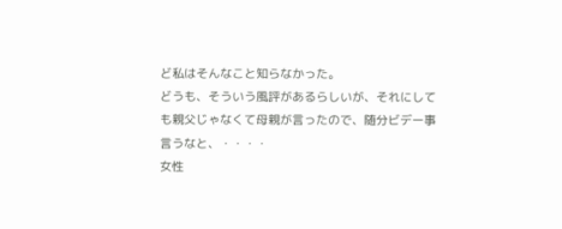ど私はそんなこと知らなかった。
どうも、そういう風評があるらしいが、それにしても親父じゃなくて母親が言ったので、随分ビデー事言うなと、・・・・
女性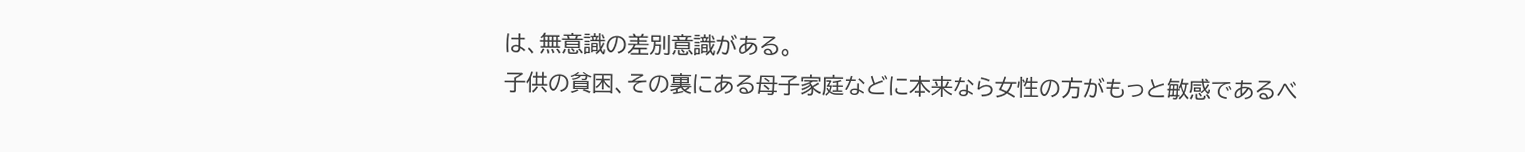は、無意識の差別意識がある。
子供の貧困、その裏にある母子家庭などに本来なら女性の方がもっと敏感であるべ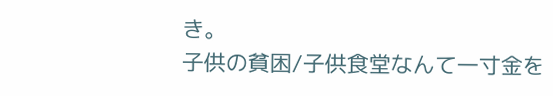き。
子供の貧困/子供食堂なんて一寸金を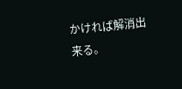かければ解消出来る。